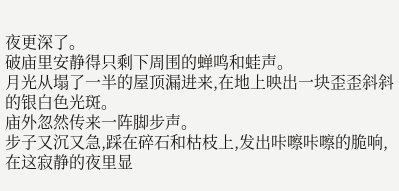夜更深了。
破庙里安静得只剩下周围的蝉鸣和蛙声。
月光从塌了一半的屋顶漏进来,在地上映出一块歪歪斜斜的银白色光斑。
庙外忽然传来一阵脚步声。
步子又沉又急,踩在碎石和枯枝上,发出咔嚓咔嚓的脆响,在这寂静的夜里显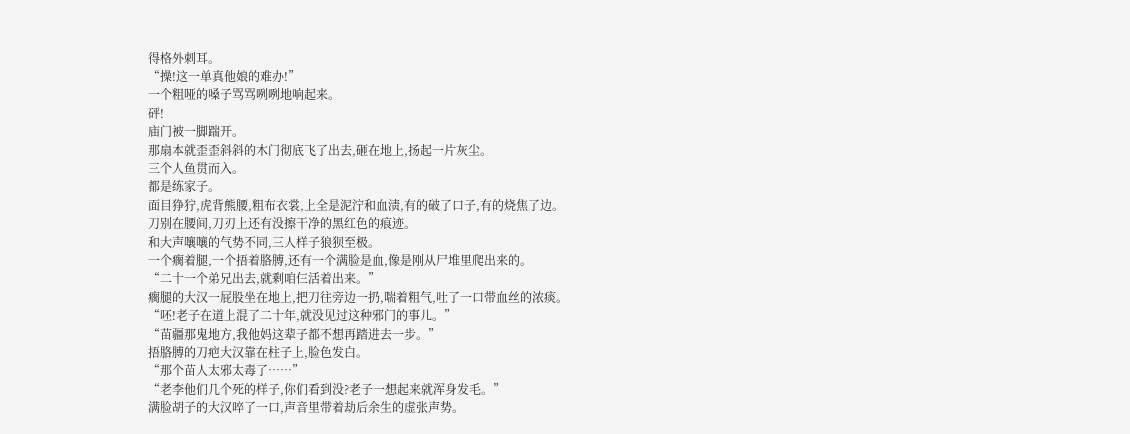得格外刺耳。
“操!这一单真他娘的难办!”
一个粗哑的嗓子骂骂咧咧地响起来。
砰!
庙门被一脚踹开。
那扇本就歪歪斜斜的木门彻底飞了出去,砸在地上,扬起一片灰尘。
三个人鱼贯而入。
都是练家子。
面目狰狞,虎背熊腰,粗布衣裳,上全是泥泞和血渍,有的破了口子,有的烧焦了边。
刀别在腰间,刀刃上还有没擦干净的黑红色的痕迹。
和大声嚷嚷的气势不同,三人样子狼狈至极。
一个瘸着腿,一个捂着胳膊,还有一个满脸是血,像是刚从尸堆里爬出来的。
“二十一个弟兄出去,就剩咱仨活着出来。”
瘸腿的大汉一屁股坐在地上,把刀往旁边一扔,喘着粗气,吐了一口带血丝的浓痰。
“呸!老子在道上混了二十年,就没见过这种邪门的事儿。”
“苗疆那鬼地方,我他妈这辈子都不想再踏进去一步。”
捂胳膊的刀疤大汉靠在柱子上,脸色发白。
“那个苗人太邪太毒了……”
“老李他们几个死的样子,你们看到没?老子一想起来就浑身发毛。”
满脸胡子的大汉啐了一口,声音里带着劫后余生的虚张声势。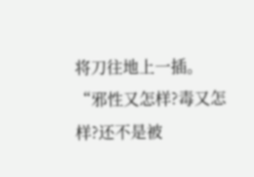将刀往地上一插。
“邪性又怎样?毒又怎样?还不是被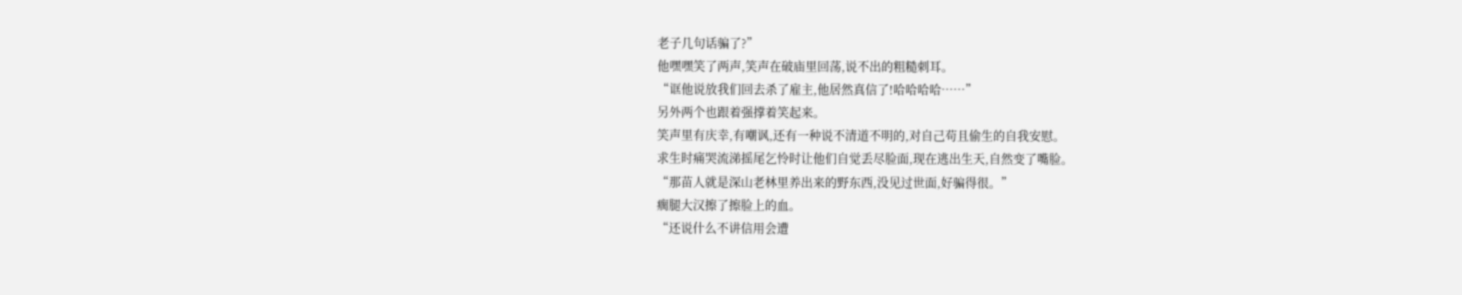老子几句话骗了?”
他嘿嘿笑了两声,笑声在破庙里回荡,说不出的粗糙刺耳。
“诓他说放我们回去杀了雇主,他居然真信了!哈哈哈哈……”
另外两个也跟着强撑着笑起来。
笑声里有庆幸,有嘲讽,还有一种说不清道不明的,对自己苟且偷生的自我安慰。
求生时痛哭流涕摇尾乞怜时让他们自觉丢尽脸面,现在逃出生天,自然变了嘴脸。
“那苗人就是深山老林里养出来的野东西,没见过世面,好骗得很。”
瘸腿大汉擦了擦脸上的血。
“还说什么不讲信用会遭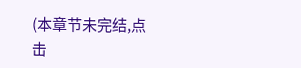(本章节未完结,点击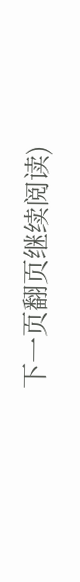下一页翻页继续阅读)